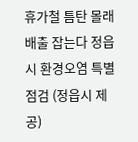휴가철 틈탄 몰래 배출 잡는다 정읍시 환경오염 특별점검 (정읍시 제공)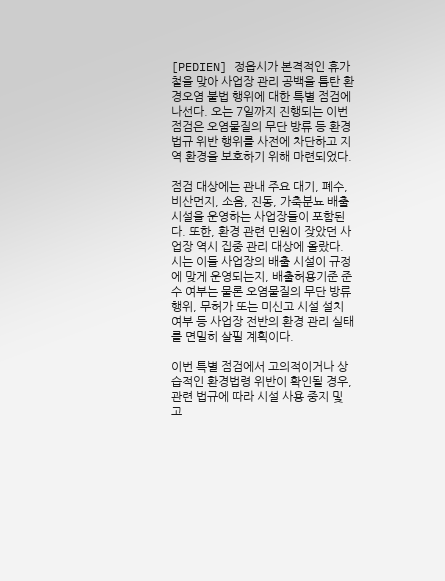[PEDIEN] 정읍시가 본격적인 휴가철을 맞아 사업장 관리 공백을 틈탄 환경오염 불법 행위에 대한 특별 점검에 나선다. 오는 7일까지 진행되는 이번 점검은 오염물질의 무단 방류 등 환경법규 위반 행위를 사전에 차단하고 지역 환경을 보호하기 위해 마련되었다.

점검 대상에는 관내 주요 대기, 폐수, 비산먼지, 소음, 진동, 가축분뇨 배출 시설을 운영하는 사업장들이 포함된다. 또한, 환경 관련 민원이 잦았던 사업장 역시 집중 관리 대상에 올랐다. 시는 이들 사업장의 배출 시설이 규정에 맞게 운영되는지, 배출허용기준 준수 여부는 물론 오염물질의 무단 방류 행위, 무허가 또는 미신고 시설 설치 여부 등 사업장 전반의 환경 관리 실태를 면밀히 살필 계획이다.

이번 특별 점검에서 고의적이거나 상습적인 환경법령 위반이 확인될 경우, 관련 법규에 따라 시설 사용 중지 및 고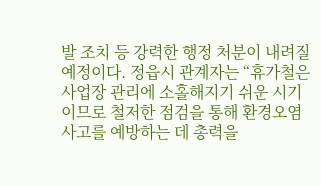발 조치 등 강력한 행정 처분이 내려질 예정이다. 정읍시 관계자는 “휴가철은 사업장 관리에 소홀해지기 쉬운 시기이므로 철저한 점검을 통해 환경오염 사고를 예방하는 데 총력을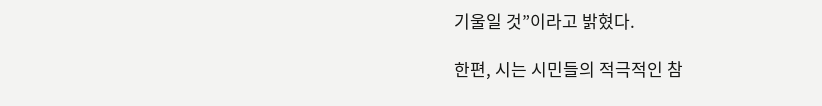기울일 것”이라고 밝혔다.

한편, 시는 시민들의 적극적인 참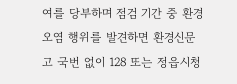여를 당부하며 점검 기간 중 환경오염 행위를 발견하면 환경신문고 국번 없이 128 또는 정읍시청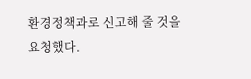환경정책과로 신고해 줄 것을 요청했다.